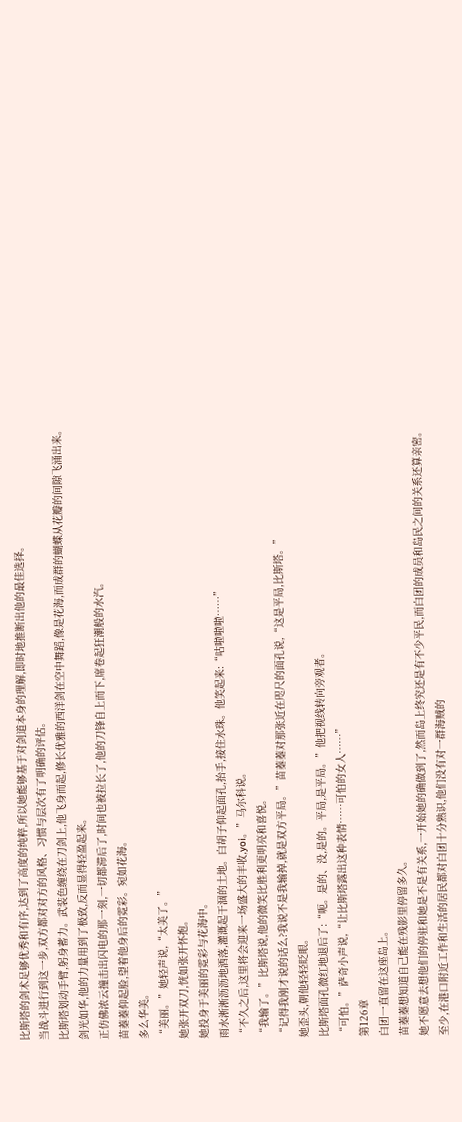比斯塔的剑术足够优秀和有序,达到了高度的纯粹,所以她能够基于对剑道本身的理解,即时地推断出他的最佳选择。
当战斗进行到这一步,双方都对对方的风格、习惯与层次有了明确的评估。
比斯塔划动手臂,躬身蓄力。武装色缠绕在刀剑上,他飞身而起,修长优雅的西洋剑在空中舞蹈,像是花海,而成群的蝴蝶从花瓣的间隙飞涌出来。
剑光如华,他的力量用到了极致,反而显得轻盈起来。
正仿佛浓云撞击出闪电的那一刻,一切都滞后了,时间也被拉长了,他的刀锋自上而下,席卷起狂潮般的水汽。
苗蓁蓁仰起脸,望着他身后的霓彩。宛如花海。
多么华美。
“美丽。”她轻声说,“太美了。”
她张开双刀,恍如张开怀抱。
她投身于美丽的霓彩与花海中。
雨水淅淅沥沥地洒落,灌溉起干涸的土地。白胡子仰起面孔,抬手,接住水珠。他笑起来:“咕啦啦啦……”
“不久之后,这里将会迎来一场盛大的丰收,yoi。”马尔科说。
“我输了。”比斯塔说,他的微笑比胜利更明亮和喜悦。
“记得我刚才说的话么?我说不是我输掉,就是双方平局。”苗蓁蓁对那张近在咫尺的面孔说,“这是平局,比斯塔。”
她歪头,朝他轻轻眨眼。
比斯塔面孔微红地退后了:“呃。是的、没,是的。平局,是平局。”他把视线转向旁观者。
“可怕。”萨奇小声说,“让比斯塔露出这种表情……可怕的女人……”
第126章
白团一直留在这座岛上。
苗蓁蓁想知道自己能在残影里停留多久。
她不愿意去想他们的停驻和她是不是有关系,一开始她的确做到了,然而岛上终究还是有不少平民,而白团的成员和岛民之间的关系还算亲密。
至少,在港口附近工作和生活的居民都对白团十分熟识,他们没有对一群海贼的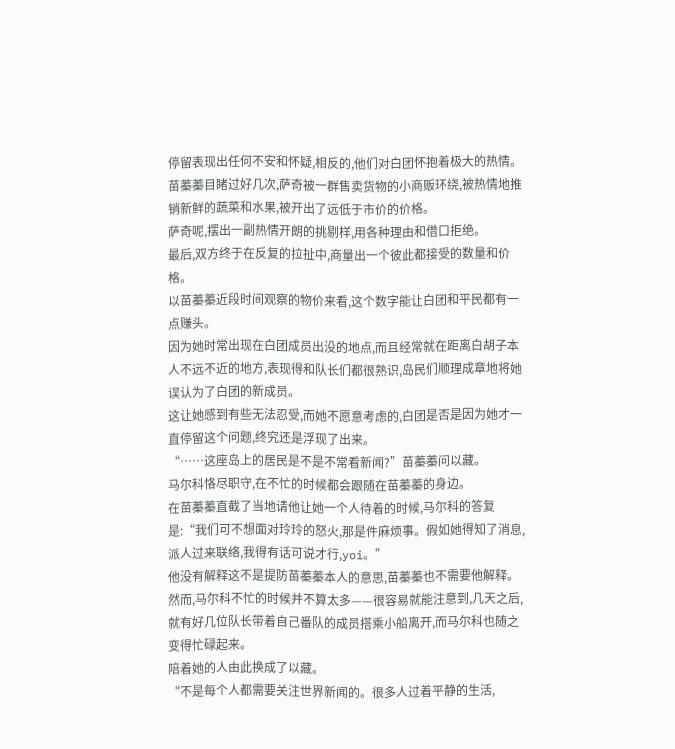停留表现出任何不安和怀疑,相反的,他们对白团怀抱着极大的热情。
苗蓁蓁目睹过好几次,萨奇被一群售卖货物的小商贩环绕,被热情地推销新鲜的蔬菜和水果,被开出了远低于市价的价格。
萨奇呢,摆出一副热情开朗的挑剔样,用各种理由和借口拒绝。
最后,双方终于在反复的拉扯中,商量出一个彼此都接受的数量和价格。
以苗蓁蓁近段时间观察的物价来看,这个数字能让白团和平民都有一点赚头。
因为她时常出现在白团成员出没的地点,而且经常就在距离白胡子本人不远不近的地方,表现得和队长们都很熟识,岛民们顺理成章地将她误认为了白团的新成员。
这让她感到有些无法忍受,而她不愿意考虑的,白团是否是因为她才一直停留这个问题,终究还是浮现了出来。
“……这座岛上的居民是不是不常看新闻?”苗蓁蓁问以藏。
马尔科恪尽职守,在不忙的时候都会跟随在苗蓁蓁的身边。
在苗蓁蓁直截了当地请他让她一个人待着的时候,马尔科的答复是:“我们可不想面对玲玲的怒火,那是件麻烦事。假如她得知了消息,派人过来联络,我得有话可说才行,yoi。”
他没有解释这不是提防苗蓁蓁本人的意思,苗蓁蓁也不需要他解释。
然而,马尔科不忙的时候并不算太多——很容易就能注意到,几天之后,就有好几位队长带着自己番队的成员搭乘小船离开,而马尔科也随之变得忙碌起来。
陪着她的人由此换成了以藏。
“不是每个人都需要关注世界新闻的。很多人过着平静的生活,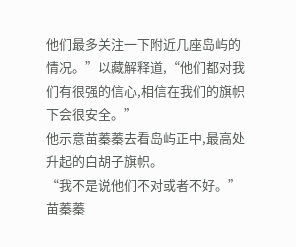他们最多关注一下附近几座岛屿的情况。”以藏解释道,“他们都对我们有很强的信心,相信在我们的旗帜下会很安全。”
他示意苗蓁蓁去看岛屿正中,最高处升起的白胡子旗帜。
“我不是说他们不对或者不好。”苗蓁蓁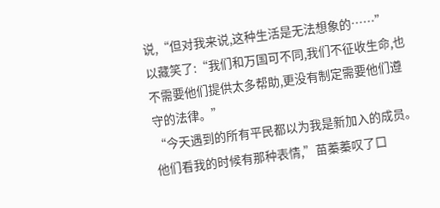说,“但对我来说,这种生活是无法想象的……”
以藏笑了:“我们和万国可不同,我们不征收生命,也不需要他们提供太多帮助,更没有制定需要他们遵守的法律。”
“今天遇到的所有平民都以为我是新加入的成员。他们看我的时候有那种表情,”苗蓁蓁叹了口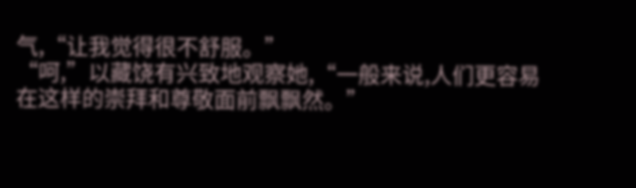气,“让我觉得很不舒服。”
“呵,”以藏饶有兴致地观察她,“一般来说,人们更容易在这样的崇拜和尊敬面前飘飘然。”